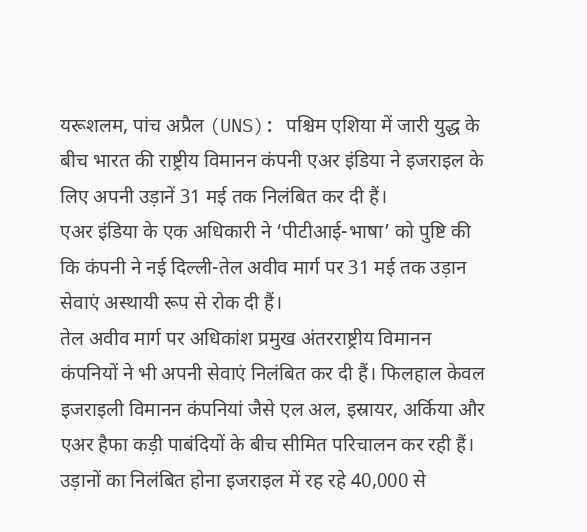यरूशलम, पांच अप्रैल (UNS): पश्चिम एशिया में जारी युद्ध के बीच भारत की राष्ट्रीय विमानन कंपनी एअर इंडिया ने इजराइल के लिए अपनी उड़ानें 31 मई तक निलंबित कर दी हैं।
एअर इंडिया के एक अधिकारी ने ‘पीटीआई-भाषा’ को पुष्टि की कि कंपनी ने नई दिल्ली-तेल अवीव मार्ग पर 31 मई तक उड़ान सेवाएं अस्थायी रूप से रोक दी हैं।
तेल अवीव मार्ग पर अधिकांश प्रमुख अंतरराष्ट्रीय विमानन कंपनियों ने भी अपनी सेवाएं निलंबित कर दी हैं। फिलहाल केवल इजराइली विमानन कंपनियां जैसे एल अल, इस्रायर, अर्किया और एअर हैफा कड़ी पाबंदियों के बीच सीमित परिचालन कर रही हैं।
उड़ानों का निलंबित होना इजराइल में रह रहे 40,000 से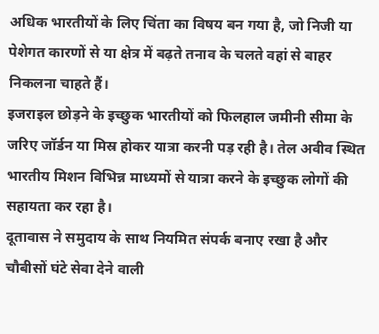अधिक भारतीयों के लिए चिंता का विषय बन गया है, जो निजी या पेशेगत कारणों से या क्षेत्र में बढ़ते तनाव के चलते वहां से बाहर निकलना चाहते हैं।
इजराइल छोड़ने के इच्छुक भारतीयों को फिलहाल जमीनी सीमा के जरिए जॉर्डन या मिस्र होकर यात्रा करनी पड़ रही है। तेल अवीव स्थित भारतीय मिशन विभिन्न माध्यमों से यात्रा करने के इच्छुक लोगों की सहायता कर रहा है।
दूतावास ने समुदाय के साथ नियमित संपर्क बनाए रखा है और चौबीसों घंटे सेवा देने वाली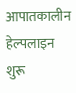आपातकालीन हेल्पलाइन शुरू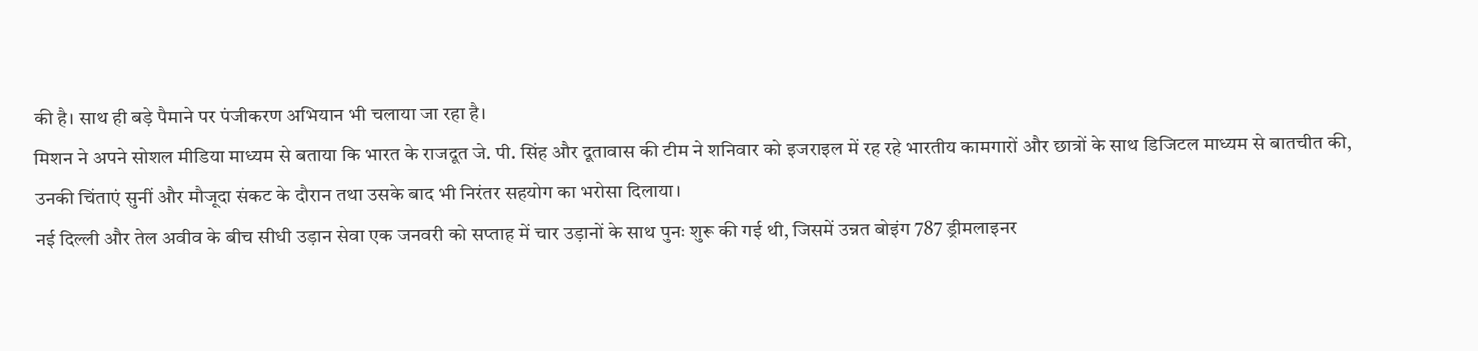की है। साथ ही बड़े पैमाने पर पंजीकरण अभियान भी चलाया जा रहा है।
मिशन ने अपने सोशल मीडिया माध्यम से बताया कि भारत के राजदूत जे. पी. सिंह और दूतावास की टीम ने शनिवार को इजराइल में रह रहे भारतीय कामगारों और छात्रों के साथ डिजिटल माध्यम से बातचीत की, उनकी चिंताएं सुनीं और मौजूदा संकट के दौरान तथा उसके बाद भी निरंतर सहयोग का भरोसा दिलाया।
नई दिल्ली और तेल अवीव के बीच सीधी उड़ान सेवा एक जनवरी को सप्ताह में चार उड़ानों के साथ पुनः शुरू की गई थी, जिसमें उन्नत बोइंग 787 ड्रीमलाइनर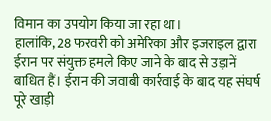विमान का उपयोग किया जा रहा था।
हालांकि, 28 फरवरी को अमेरिका और इजराइल द्वारा ईरान पर संयुक्त हमले किए जाने के बाद से उड़ानें बाधित हैं। ईरान की जवाबी कार्रवाई के बाद यह संघर्ष पूरे खाड़ी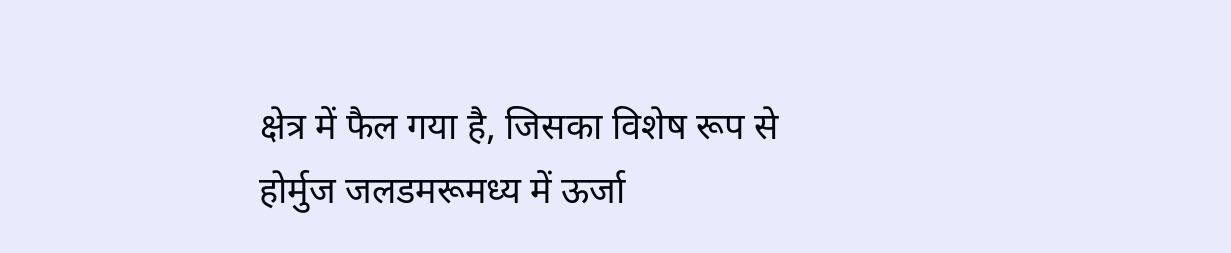क्षेत्र में फैल गया है, जिसका विशेष रूप से होर्मुज जलडमरूमध्य में ऊर्जा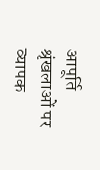आपूर्ति श्रृंखलाओं पर व्यापक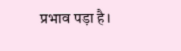प्रभाव पड़ा है।